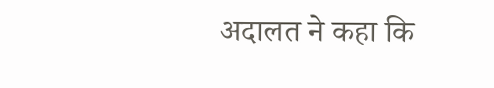अदालत ने कहा कि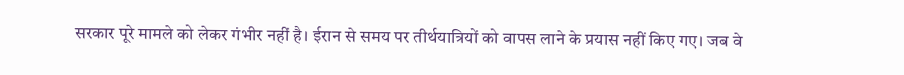सरकार पूरे मामले को लेकर गंभीर नहीं है। ईरान से समय पर तीर्थयात्रियों को वापस लाने के प्रयास नहीं किए गए। जब वे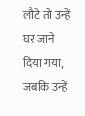लौटे तो उन्हें घर जाने दिया गया, जबकि उन्हें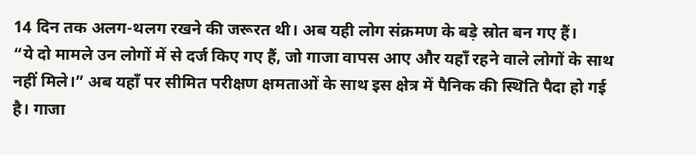14 दिन तक अलग-थलग रखने की जरूरत थी। अब यही लोग संक्रमण के बड़े स्रोत बन गए हैं।
“ये दो मामले उन लोगों में से दर्ज किए गए हैं, जो गाजा वापस आए और यहाँ रहने वाले लोगों के साथ नहीं मिले।” अब यहाँ पर सीमित परीक्षण क्षमताओं के साथ इस क्षेत्र में पैनिक की स्थिति पैदा हो गई है। गाजा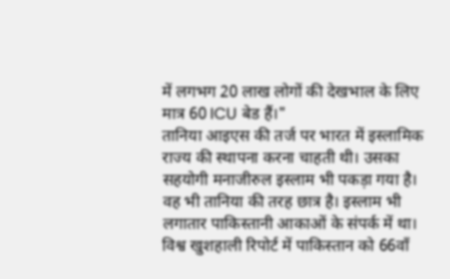में लगभग 20 लाख लोगों की देखभाल के लिए मात्र 60 ICU बेड हैं।"
तानिया आइएस की तर्ज पर भारत में इस्लामिक राज्य की स्थापना करना चाहती थी। उसका सहयोगी मनाजीरुल इस्लाम भी पकड़ा गया है। वह भी तानिया की तरह छात्र है। इस्लाम भी लगातार पाकिस्तानी आकाओं के संपर्क में था।
विश्व खुशहाली रिपोर्ट में पाकिस्तान को 66वाँ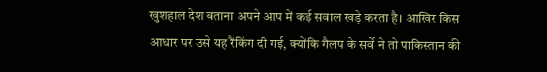खुशहाल देश बताना अपने आप में कई सवाल खड़े करता है। आखिर किस आधार पर उसे यह रैंकिंग दी गई, क्योंकि गैलप के सर्वे ने तो पाकिस्तान की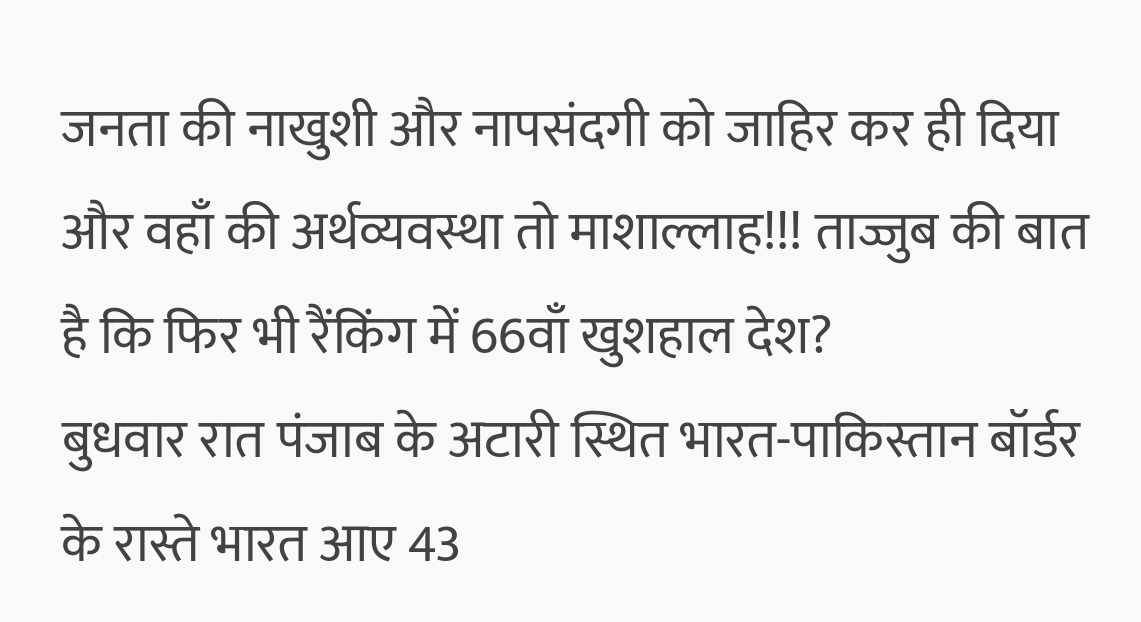जनता की नाखुशी और नापसंदगी को जाहिर कर ही दिया और वहाँ की अर्थव्यवस्था तो माशाल्लाह!!! ताज्जुब की बात है कि फिर भी रैंकिंग में 66वाँ खुशहाल देश?
बुधवार रात पंजाब के अटारी स्थित भारत-पाकिस्तान बॉर्डर के रास्ते भारत आए 43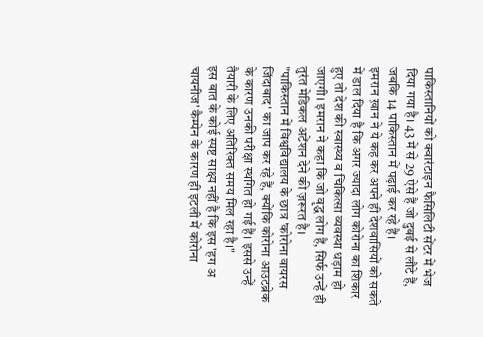पाकिस्तानियों को क्वारंटाइन फैसिलिटी सेंटर में भेज दिया गया है। 43 में से 29 ऐसे हैं जो दुबई से लौटे हैं, जबकि 14 पाकिस्तान में पढ़ाई कर रहे हैं।
इमरान ख़ान ने ये कह कर अपने ही देशवासियों को सकते में डाल दिया है कि अगर ज्यादा लोग कोरोना का शिकार हुए तो देश की स्वास्थ्य व चिकित्सा व्यवस्था धड़ाम हो जाएगी। इमरान ने कहा कि जो वृद्ध लोग हैं, सिर्फ उन्हें ही तुरंत मेडिकल अटेंशन देने की ज़रूरत है।
"पाकिस्तान में विश्वविद्यालय के छात्र 'कोरोना वायरस जिंदाबाद' का जाप कर रहे हैं, क्योंकि कोरोना आउटब्रेक के कारण उनकी परीक्षा स्थगित हो गई हैं। इससे उन्हें तैयारी के लिए अतिरिक्त समय मिल रहा है।"
इस बात के कोई स्पष्ट साक्ष्य नहीं है कि इस 'हग अ चायनीज' कैम्पेन के कारण ही इटली में कोरोना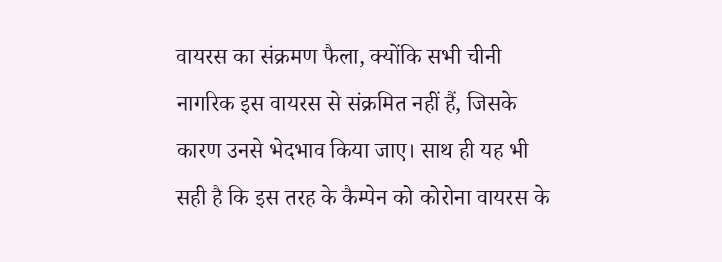वायरस का संक्रमण फैला, क्योंकि सभी चीनी नागरिक इस वायरस से संक्रमित नहीं हैं, जिसके कारण उनसे भेदभाव किया जाए। साथ ही यह भी सही है कि इस तरह के कैम्पेन को कोरोना वायरस के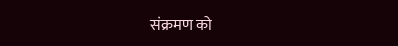संक्रमण को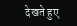देखते हुए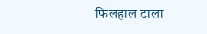फिलहाल टाला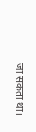जा सकता था।